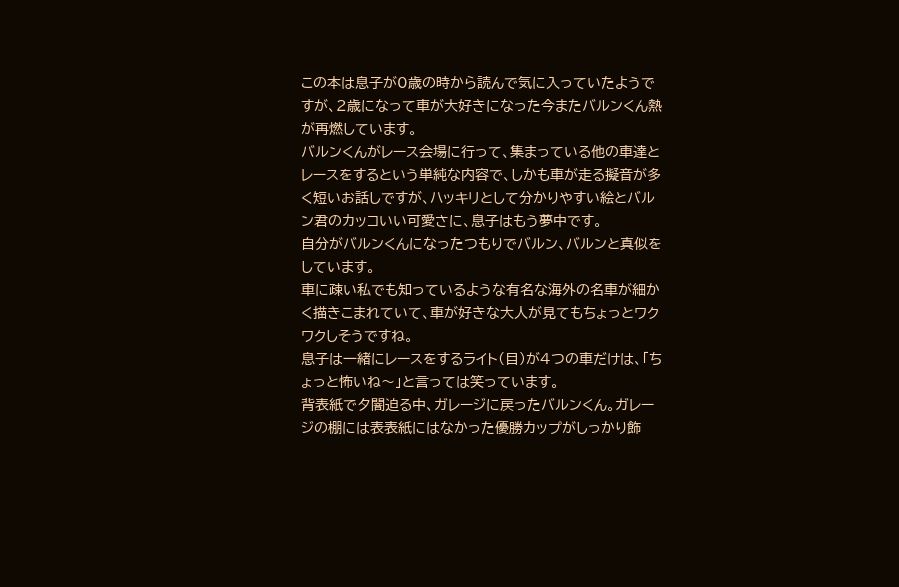この本は息子が0歳の時から読んで気に入っていたようですが、2歳になって車が大好きになった今またバルンくん熱が再燃しています。
バルンくんがレース会場に行って、集まっている他の車達とレースをするという単純な内容で、しかも車が走る擬音が多く短いお話しですが、ハッキリとして分かりやすい絵とバルン君のカッコいい可愛さに、息子はもう夢中です。
自分がバルンくんになったつもりでバルン、バルンと真似をしています。
車に疎い私でも知っているような有名な海外の名車が細かく描きこまれていて、車が好きな大人が見てもちょっとワクワクしそうですね。
息子は一緒にレースをするライト(目)が4つの車だけは、「ちょっと怖いね〜」と言っては笑っています。
背表紙で夕闇迫る中、ガレージに戻ったバルンくん。ガレージの棚には表表紙にはなかった優勝カップがしっかり飾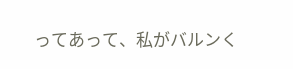ってあって、私がバルンく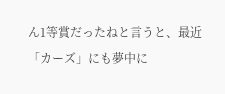ん1等賞だったねと言うと、最近「カーズ」にも夢中に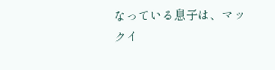なっている息子は、マックイ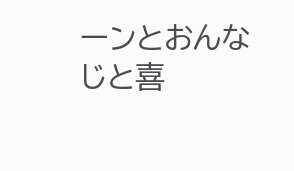ーンとおんなじと喜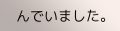んでいました。